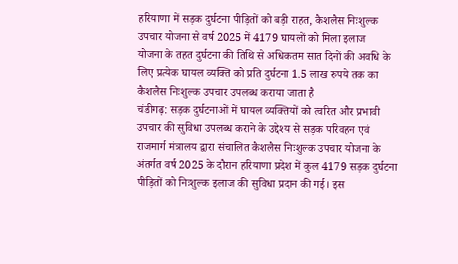हरियाणा में सड़क दुर्घटना पीड़ितों को बड़ी राहत, कैशलैस निःशुल्क उपचार योजना से वर्ष 2025 में 4179 घायलों को मिला इलाज
योजना के तहत दुर्घटना की तिथि से अधिकतम सात दिनों की अवधि के लिए प्रत्येक घायल व्यक्ति को प्रति दुर्घटना 1.5 लाख रुपये तक का कैशलैस निःशुल्क उपचार उपलब्ध कराया जाता है
चंडीगढ़: सड़क दुर्घटनाओं में घायल व्यक्तियों को त्वरित और प्रभावी उपचार की सुविधा उपलब्ध कराने के उद्देश्य से सड़क परिवहन एवं राजमार्ग मंत्रालय द्वारा संचालित कैशलैस निःशुल्क उपचार योजना के अंतर्गत वर्ष 2025 के दौरान हरियाणा प्रदेश में कुल 4179 सड़क दुर्घटना पीड़ितों को निःशुल्क इलाज की सुविधा प्रदान की गई। इस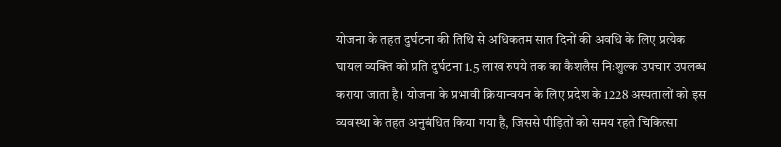योजना के तहत दुर्घटना की तिथि से अधिकतम सात दिनों की अवधि के लिए प्रत्येक घायल व्यक्ति को प्रति दुर्घटना 1.5 लाख रुपये तक का कैशलैस निःशुल्क उपचार उपलब्ध कराया जाता है। योजना के प्रभावी क्रियान्वयन के लिए प्रदेश के 1228 अस्पतालों को इस व्यवस्था के तहत अनुबंधित किया गया है, जिससे पीड़ितों को समय रहते चिकित्सा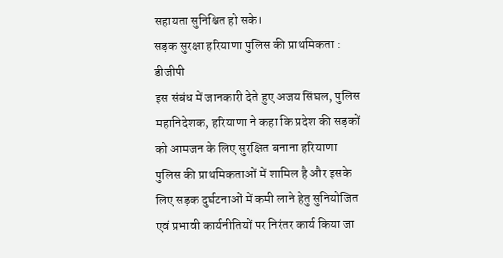सहायता सुनिश्चित हो सके।
सड़क सुरक्षा हरियाणा पुलिस की प्राथमिकता : डीजीपी
इस संबंध में जानकारी देते हुए अजय सिंघल, पुलिस महानिदेशक, हरियाणा ने कहा कि प्रदेश की सड़कों को आमजन के लिए सुरक्षित बनाना हरियाणा पुलिस की प्राथमिकताओं में शामिल है और इसके लिए सड़क दुर्घटनाओं में कमी लाने हेतु सुनियोजित एवं प्रभावी कार्यनीतियों पर निरंतर कार्य किया जा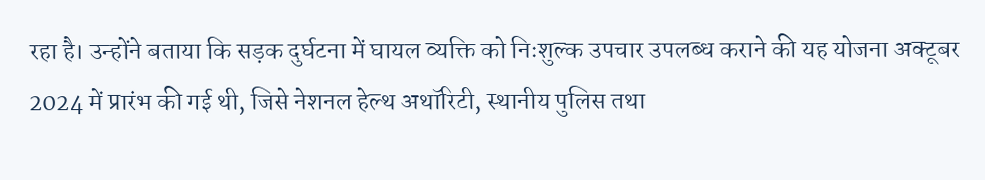रहा है। उन्होंने बताया कि सड़क दुर्घटना में घायल व्यक्ति को निःशुल्क उपचार उपलब्ध कराने की यह योजना अक्टूबर 2024 में प्रारंभ की गई थी, जिसे नेशनल हेल्थ अथॉरिटी, स्थानीय पुलिस तथा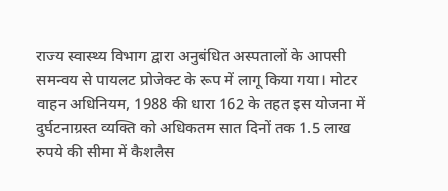राज्य स्वास्थ्य विभाग द्वारा अनुबंधित अस्पतालों के आपसी समन्वय से पायलट प्रोजेक्ट के रूप में लागू किया गया। मोटर वाहन अधिनियम, 1988 की धारा 162 के तहत इस योजना में दुर्घटनाग्रस्त व्यक्ति को अधिकतम सात दिनों तक 1.5 लाख रुपये की सीमा में कैशलैस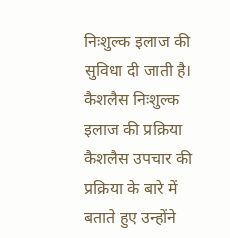निःशुल्क इलाज की सुविधा दी जाती है।
कैशलैस निःशुल्क इलाज की प्रक्रिया
कैशलैस उपचार की प्रक्रिया के बारे में बताते हुए उन्होंने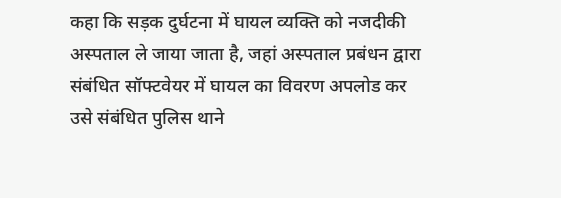कहा कि सड़क दुर्घटना में घायल व्यक्ति को नजदीकी अस्पताल ले जाया जाता है, जहां अस्पताल प्रबंधन द्वारा संबंधित सॉफ्टवेयर में घायल का विवरण अपलोड कर उसे संबंधित पुलिस थाने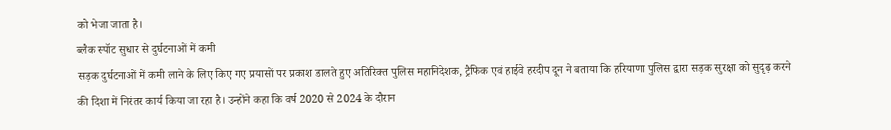को भेजा जाता है।
ब्लैक स्पॉट सुधार से दुर्घटनाओं में कमी
सड़क दुर्घटनाओं में कमी लाने के लिए किए गए प्रयासों पर प्रकाश डालते हुए अतिरिक्त पुलिस महानिदेशक, ट्रैफिक एवं हाईवे हरदीप दून ने बताया कि हरियाणा पुलिस द्वारा सड़क सुरक्षा को सुदृढ़ करने की दिशा में निरंतर कार्य किया जा रहा है। उन्होंने कहा कि वर्ष 2020 से 2024 के दौरान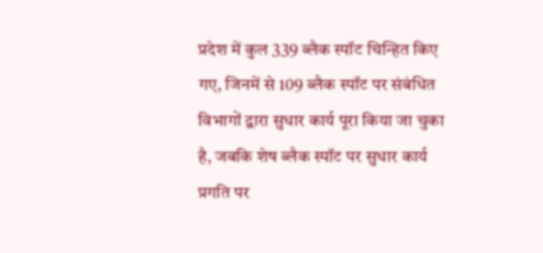प्रदेश में कुल 339 ब्लैक स्पॉट चिन्हित किए गए, जिनमें से 109 ब्लैक स्पॉट पर संबंधित विभागों द्वारा सुधार कार्य पूरा किया जा चुका है, जबकि शेष ब्लैक स्पॉट पर सुधार कार्य प्रगति पर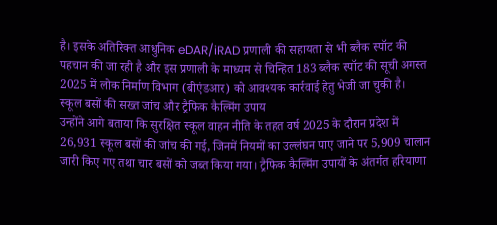है। इसके अतिरिक्त आधुनिक eDAR/iRAD प्रणाली की सहायता से भी ब्लैक स्पॉट की पहचान की जा रही है और इस प्रणाली के माध्यम से चिन्हित 183 ब्लैक स्पॉट की सूची अगस्त 2025 में लोक निर्माण विभाग (बीएंडआर) को आवश्यक कार्रवाई हेतु भेजी जा चुकी है।
स्कूल बसों की सख्त जांच और ट्रैफिक कैल्मिंग उपाय
उन्होंने आगे बताया कि सुरक्षित स्कूल वाहन नीति के तहत वर्ष 2025 के दौरान प्रदेश में 26,931 स्कूल बसों की जांच की गई, जिनमें नियमों का उल्लंघन पाए जाने पर 5,909 चालान जारी किए गए तथा चार बसों को जब्त किया गया। ट्रैफिक कैल्मिंग उपायों के अंतर्गत हरियाणा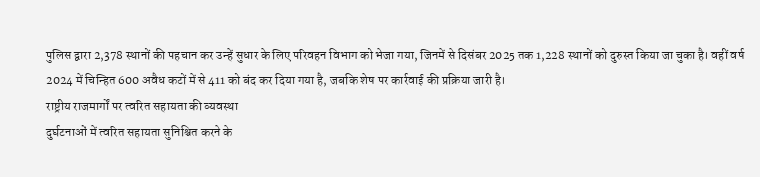पुलिस द्वारा 2,378 स्थानों की पहचान कर उन्हें सुधार के लिए परिवहन विभाग को भेजा गया, जिनमें से दिसंबर 2025 तक 1,228 स्थानों को दुरुस्त किया जा चुका है। वहीं वर्ष 2024 में चिन्हित 600 अवैध कटों में से 411 को बंद कर दिया गया है, जबकि शेष पर कार्रवाई की प्रक्रिया जारी है।
राष्ट्रीय राजमार्गों पर त्वरित सहायता की व्यवस्था
दुर्घटनाओं में त्वरित सहायता सुनिश्चित करने के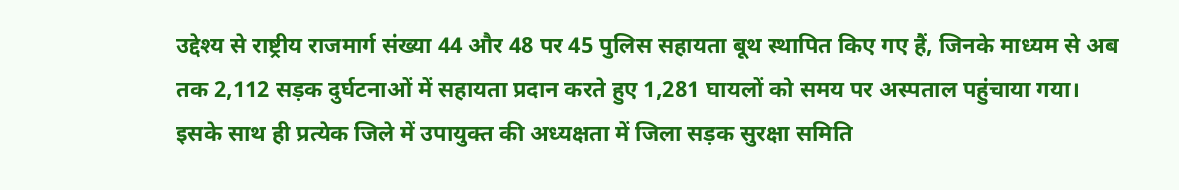उद्देश्य से राष्ट्रीय राजमार्ग संख्या 44 और 48 पर 45 पुलिस सहायता बूथ स्थापित किए गए हैं, जिनके माध्यम से अब तक 2,112 सड़क दुर्घटनाओं में सहायता प्रदान करते हुए 1,281 घायलों को समय पर अस्पताल पहुंचाया गया। इसके साथ ही प्रत्येक जिले में उपायुक्त की अध्यक्षता में जिला सड़क सुरक्षा समिति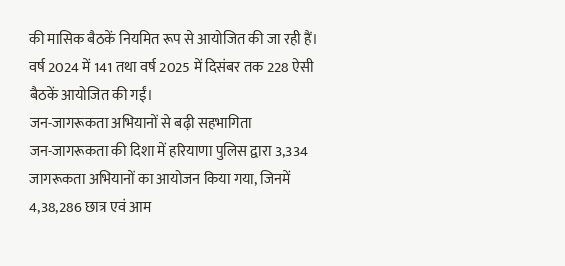की मासिक बैठकें नियमित रूप से आयोजित की जा रही हैं। वर्ष 2024 में 141 तथा वर्ष 2025 में दिसंबर तक 228 ऐसी बैठकें आयोजित की गईं।
जन-जागरूकता अभियानों से बढ़ी सहभागिता
जन-जागरूकता की दिशा में हरियाणा पुलिस द्वारा 3,334 जागरूकता अभियानों का आयोजन किया गया, जिनमें 4,38,286 छात्र एवं आम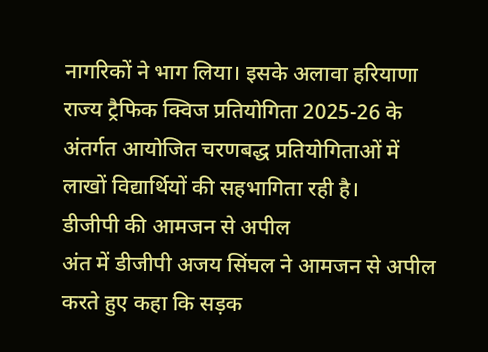नागरिकों ने भाग लिया। इसके अलावा हरियाणा राज्य ट्रैफिक क्विज प्रतियोगिता 2025-26 के अंतर्गत आयोजित चरणबद्ध प्रतियोगिताओं में लाखों विद्यार्थियों की सहभागिता रही है।
डीजीपी की आमजन से अपील
अंत में डीजीपी अजय सिंघल ने आमजन से अपील करते हुए कहा कि सड़क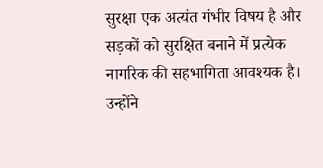सुरक्षा एक अत्यंत गंभीर विषय है और सड़कों को सुरक्षित बनाने में प्रत्येक नागरिक की सहभागिता आवश्यक है। उन्होंने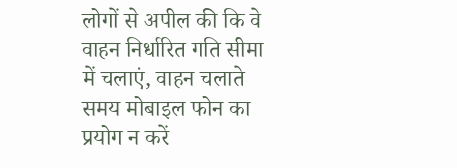लोगों से अपील की कि वे वाहन निर्धारित गति सीमा में चलाएं, वाहन चलाते समय मोबाइल फोन का प्रयोग न करें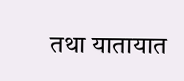तथा यातायात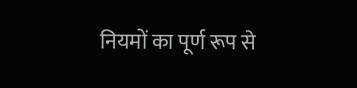नियमों का पूर्ण रूप से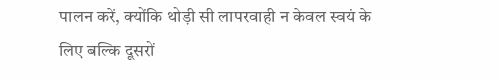पालन करें, क्योंकि थोड़ी सी लापरवाही न केवल स्वयं के लिए बल्कि दूसरों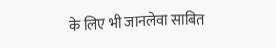के लिए भी जानलेवा साबित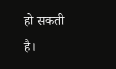हो सकती है।